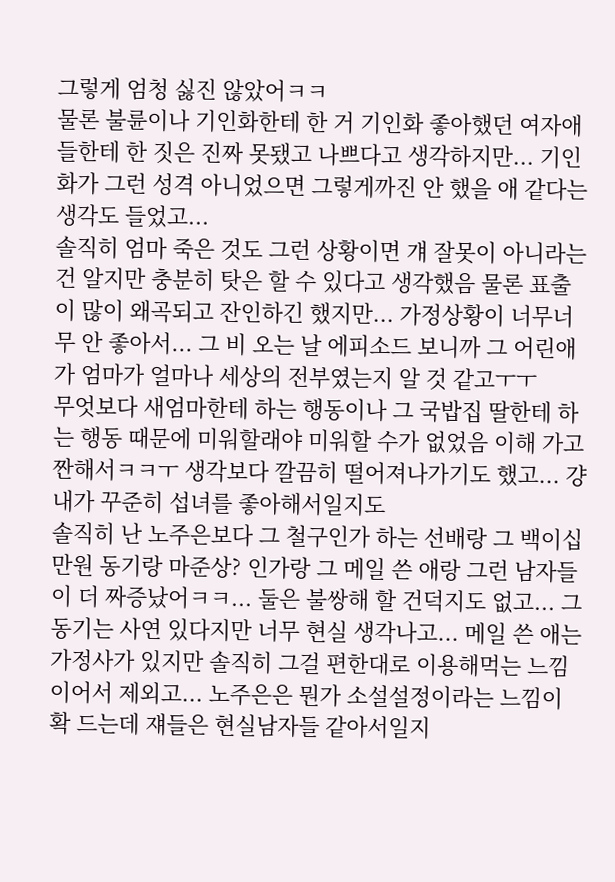그렇게 엄청 싫진 않았어ㅋㅋ
물론 불륜이나 기인화한테 한 거 기인화 좋아했던 여자애들한테 한 짓은 진짜 못됐고 나쁘다고 생각하지만... 기인화가 그런 성격 아니었으면 그렇게까진 안 했을 애 같다는 생각도 들었고...
솔직히 엄마 죽은 것도 그런 상황이면 걔 잘못이 아니라는 건 알지만 충분히 탓은 할 수 있다고 생각했음 물론 표출이 많이 왜곡되고 잔인하긴 했지만... 가정상황이 너무너무 안 좋아서... 그 비 오는 날 에피소드 보니까 그 어린애가 엄마가 얼마나 세상의 전부였는지 알 것 같고ㅜㅜ
무엇보다 새엄마한테 하는 행동이나 그 국밥집 딸한테 하는 행동 때문에 미워할래야 미워할 수가 없었음 이해 가고 짠해서ㅋㅋㅜ 생각보다 깔끔히 떨어져나가기도 했고... 걍 내가 꾸준히 섭녀를 좋아해서일지도
솔직히 난 노주은보다 그 철구인가 하는 선배랑 그 백이십만원 동기랑 마준상? 인가랑 그 메일 쓴 애랑 그런 남자들이 더 짜증났어ㅋㅋ... 둘은 불쌍해 할 건덕지도 없고... 그 동기는 사연 있다지만 너무 현실 생각나고... 메일 쓴 애는 가정사가 있지만 솔직히 그걸 편한대로 이용해먹는 느낌이어서 제외고... 노주은은 뭔가 소설설정이라는 느낌이 확 드는데 쟤들은 현실남자들 같아서일지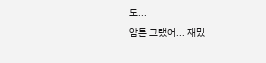도...
암튼 그랬어... 재밌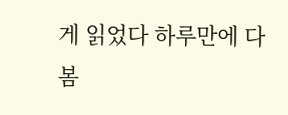게 읽었다 하루만에 다 봄